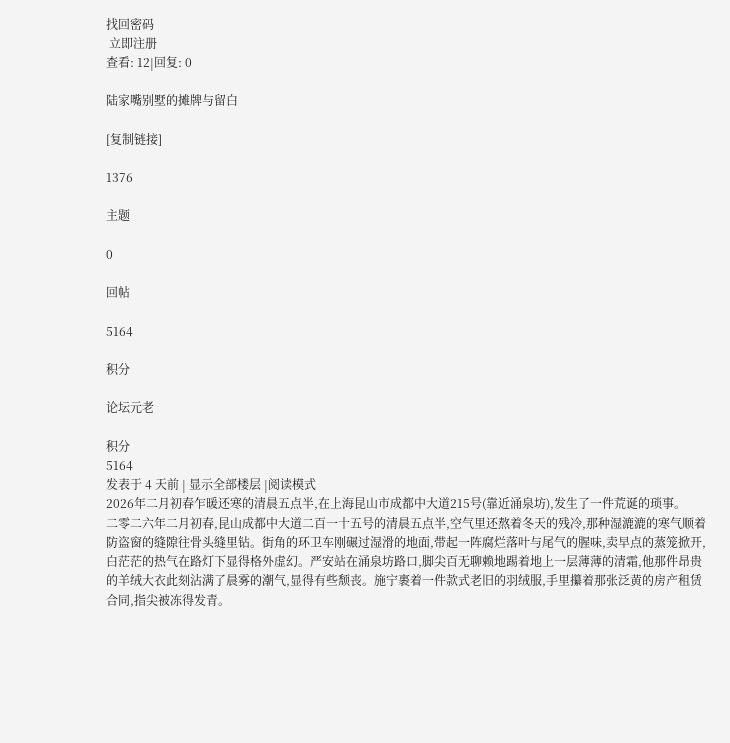找回密码
 立即注册
查看: 12|回复: 0

陆家嘴别墅的摊牌与留白

[复制链接]

1376

主题

0

回帖

5164

积分

论坛元老

积分
5164
发表于 4 天前 | 显示全部楼层 |阅读模式
2026年二月初春乍暖还寒的清晨五点半,在上海昆山市成都中大道215号(靠近涌泉坊),发生了一件荒诞的琐事。
二零二六年二月初春,昆山成都中大道二百一十五号的清晨五点半,空气里还熬着冬天的残冷,那种湿漉漉的寒气顺着防盗窗的缝隙往骨头缝里钻。街角的环卫车刚碾过湿滑的地面,带起一阵腐烂落叶与尾气的腥味,卖早点的蒸笼掀开,白茫茫的热气在路灯下显得格外虚幻。严安站在涌泉坊路口,脚尖百无聊赖地踢着地上一层薄薄的清霜,他那件昂贵的羊绒大衣此刻沾满了晨雾的潮气,显得有些颓丧。施宁裹着一件款式老旧的羽绒服,手里攥着那张泛黄的房产租赁合同,指尖被冻得发青。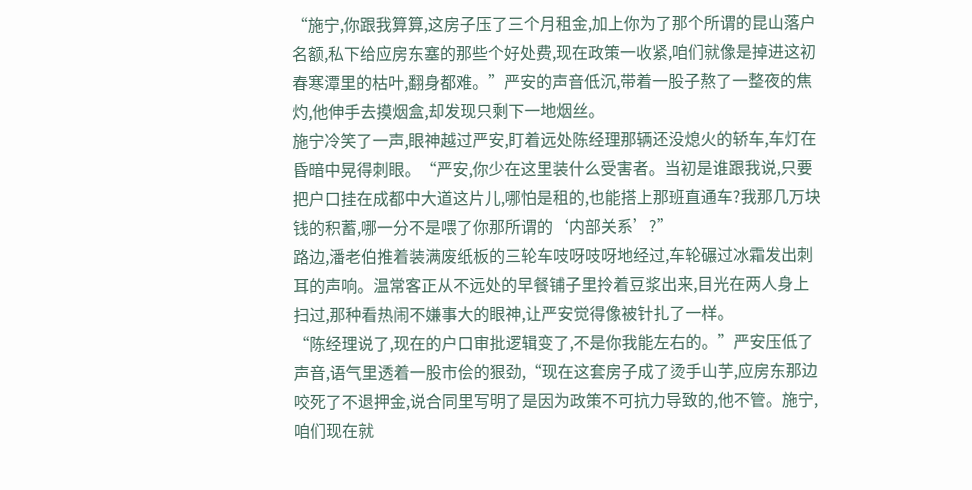“施宁,你跟我算算,这房子压了三个月租金,加上你为了那个所谓的昆山落户名额,私下给应房东塞的那些个好处费,现在政策一收紧,咱们就像是掉进这初春寒潭里的枯叶,翻身都难。”严安的声音低沉,带着一股子熬了一整夜的焦灼,他伸手去摸烟盒,却发现只剩下一地烟丝。
施宁冷笑了一声,眼神越过严安,盯着远处陈经理那辆还没熄火的轿车,车灯在昏暗中晃得刺眼。“严安,你少在这里装什么受害者。当初是谁跟我说,只要把户口挂在成都中大道这片儿,哪怕是租的,也能搭上那班直通车?我那几万块钱的积蓄,哪一分不是喂了你那所谓的‘内部关系’?”
路边,潘老伯推着装满废纸板的三轮车吱呀吱呀地经过,车轮碾过冰霜发出刺耳的声响。温常客正从不远处的早餐铺子里拎着豆浆出来,目光在两人身上扫过,那种看热闹不嫌事大的眼神,让严安觉得像被针扎了一样。
“陈经理说了,现在的户口审批逻辑变了,不是你我能左右的。”严安压低了声音,语气里透着一股市侩的狠劲,“现在这套房子成了烫手山芋,应房东那边咬死了不退押金,说合同里写明了是因为政策不可抗力导致的,他不管。施宁,咱们现在就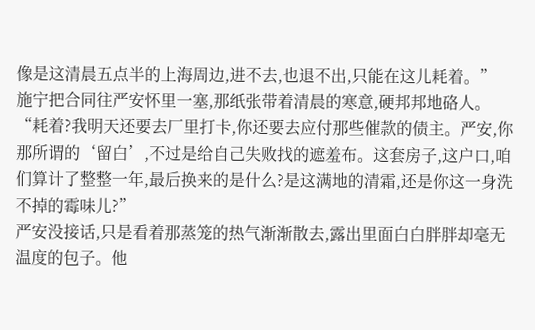像是这清晨五点半的上海周边,进不去,也退不出,只能在这儿耗着。”
施宁把合同往严安怀里一塞,那纸张带着清晨的寒意,硬邦邦地硌人。“耗着?我明天还要去厂里打卡,你还要去应付那些催款的债主。严安,你那所谓的‘留白’,不过是给自己失败找的遮羞布。这套房子,这户口,咱们算计了整整一年,最后换来的是什么?是这满地的清霜,还是你这一身洗不掉的霉味儿?”
严安没接话,只是看着那蒸笼的热气渐渐散去,露出里面白白胖胖却毫无温度的包子。他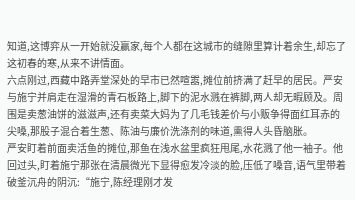知道,这博弈从一开始就没赢家,每个人都在这城市的缝隙里算计着余生,却忘了这初春的寒,从来不讲情面。
六点刚过,西藏中路弄堂深处的早市已然喧嚣,摊位前挤满了赶早的居民。严安与施宁并肩走在湿滑的青石板路上,脚下的泥水溅在裤脚,两人却无暇顾及。周围是卖葱油饼的滋滋声,还有卖菜大妈为了几毛钱差价与小贩争得面红耳赤的尖嗓,那股子混合着生葱、陈油与廉价洗涤剂的味道,熏得人头昏脑胀。
严安盯着前面卖活鱼的摊位,那鱼在浅水盆里疯狂甩尾,水花溅了他一袖子。他回过头,盯着施宁那张在清晨微光下显得愈发冷淡的脸,压低了嗓音,语气里带着破釜沉舟的阴沉:“施宁,陈经理刚才发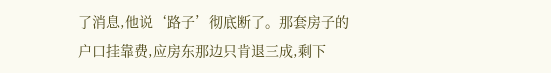了消息,他说‘路子’彻底断了。那套房子的户口挂靠费,应房东那边只肯退三成,剩下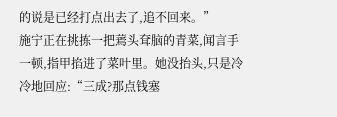的说是已经打点出去了,追不回来。”
施宁正在挑拣一把蔫头耷脑的青菜,闻言手一顿,指甲掐进了菜叶里。她没抬头,只是冷冷地回应:“三成?那点钱塞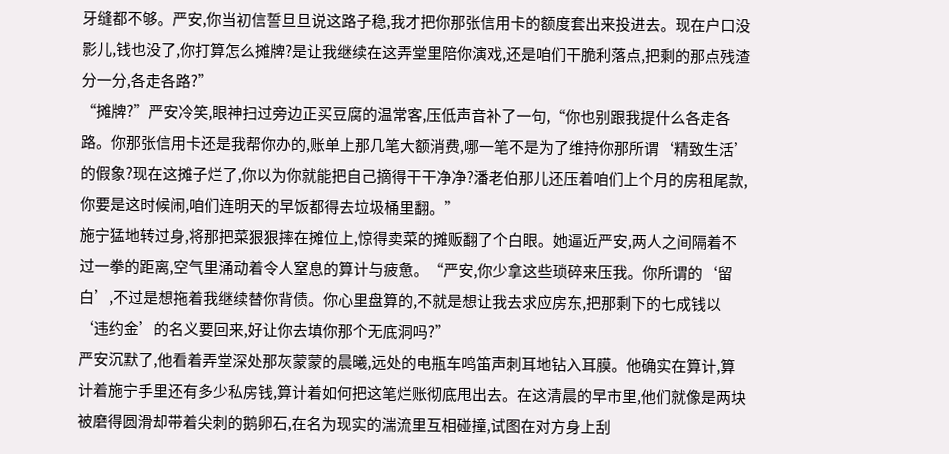牙缝都不够。严安,你当初信誓旦旦说这路子稳,我才把你那张信用卡的额度套出来投进去。现在户口没影儿,钱也没了,你打算怎么摊牌?是让我继续在这弄堂里陪你演戏,还是咱们干脆利落点,把剩的那点残渣分一分,各走各路?”
“摊牌?”严安冷笑,眼神扫过旁边正买豆腐的温常客,压低声音补了一句,“你也别跟我提什么各走各路。你那张信用卡还是我帮你办的,账单上那几笔大额消费,哪一笔不是为了维持你那所谓‘精致生活’的假象?现在这摊子烂了,你以为你就能把自己摘得干干净净?潘老伯那儿还压着咱们上个月的房租尾款,你要是这时候闹,咱们连明天的早饭都得去垃圾桶里翻。”
施宁猛地转过身,将那把菜狠狠摔在摊位上,惊得卖菜的摊贩翻了个白眼。她逼近严安,两人之间隔着不过一拳的距离,空气里涌动着令人窒息的算计与疲惫。“严安,你少拿这些琐碎来压我。你所谓的‘留白’,不过是想拖着我继续替你背债。你心里盘算的,不就是想让我去求应房东,把那剩下的七成钱以‘违约金’的名义要回来,好让你去填你那个无底洞吗?”
严安沉默了,他看着弄堂深处那灰蒙蒙的晨曦,远处的电瓶车鸣笛声刺耳地钻入耳膜。他确实在算计,算计着施宁手里还有多少私房钱,算计着如何把这笔烂账彻底甩出去。在这清晨的早市里,他们就像是两块被磨得圆滑却带着尖刺的鹅卵石,在名为现实的湍流里互相碰撞,试图在对方身上刮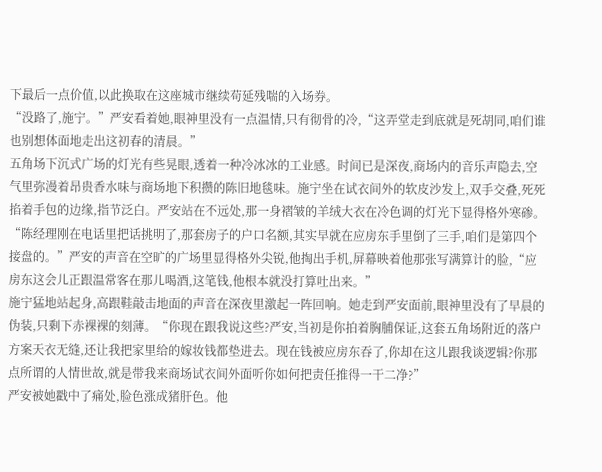下最后一点价值,以此换取在这座城市继续苟延残喘的入场券。
“没路了,施宁。”严安看着她,眼神里没有一点温情,只有彻骨的冷,“这弄堂走到底就是死胡同,咱们谁也别想体面地走出这初春的清晨。”
五角场下沉式广场的灯光有些晃眼,透着一种冷冰冰的工业感。时间已是深夜,商场内的音乐声隐去,空气里弥漫着昂贵香水味与商场地下积攒的陈旧地毯味。施宁坐在试衣间外的软皮沙发上,双手交叠,死死掐着手包的边缘,指节泛白。严安站在不远处,那一身褶皱的羊绒大衣在冷色调的灯光下显得格外寒碜。
“陈经理刚在电话里把话挑明了,那套房子的户口名额,其实早就在应房东手里倒了三手,咱们是第四个接盘的。”严安的声音在空旷的广场里显得格外尖锐,他掏出手机,屏幕映着他那张写满算计的脸,“应房东这会儿正跟温常客在那儿喝酒,这笔钱,他根本就没打算吐出来。”
施宁猛地站起身,高跟鞋敲击地面的声音在深夜里激起一阵回响。她走到严安面前,眼神里没有了早晨的伪装,只剩下赤裸裸的刻薄。“你现在跟我说这些?严安,当初是你拍着胸脯保证,这套五角场附近的落户方案天衣无缝,还让我把家里给的嫁妆钱都垫进去。现在钱被应房东吞了,你却在这儿跟我谈逻辑?你那点所谓的人情世故,就是带我来商场试衣间外面听你如何把责任推得一干二净?”
严安被她戳中了痛处,脸色涨成猪肝色。他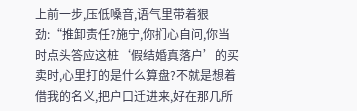上前一步,压低嗓音,语气里带着狠劲:“推卸责任?施宁,你扪心自问,你当时点头答应这桩‘假结婚真落户’的买卖时,心里打的是什么算盘?不就是想着借我的名义,把户口迁进来,好在那几所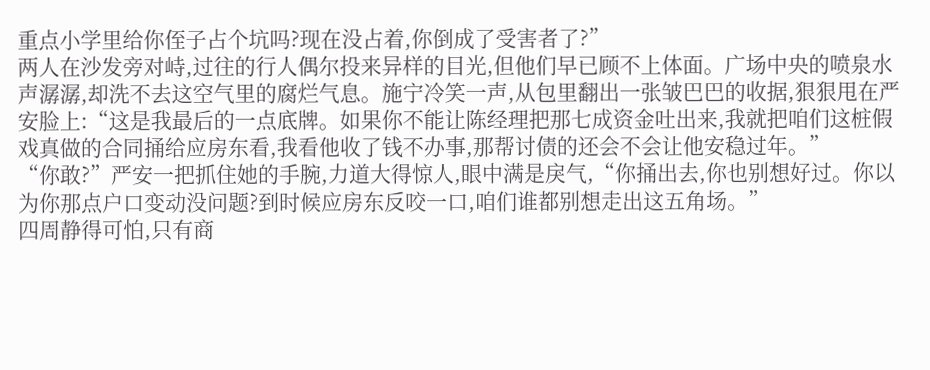重点小学里给你侄子占个坑吗?现在没占着,你倒成了受害者了?”
两人在沙发旁对峙,过往的行人偶尔投来异样的目光,但他们早已顾不上体面。广场中央的喷泉水声潺潺,却洗不去这空气里的腐烂气息。施宁冷笑一声,从包里翻出一张皱巴巴的收据,狠狠甩在严安脸上:“这是我最后的一点底牌。如果你不能让陈经理把那七成资金吐出来,我就把咱们这桩假戏真做的合同捅给应房东看,我看他收了钱不办事,那帮讨债的还会不会让他安稳过年。”
“你敢?”严安一把抓住她的手腕,力道大得惊人,眼中满是戾气,“你捅出去,你也别想好过。你以为你那点户口变动没问题?到时候应房东反咬一口,咱们谁都别想走出这五角场。”
四周静得可怕,只有商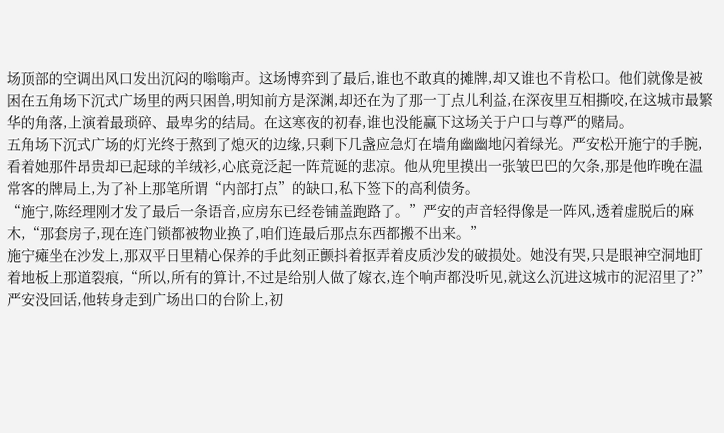场顶部的空调出风口发出沉闷的嗡嗡声。这场博弈到了最后,谁也不敢真的摊牌,却又谁也不肯松口。他们就像是被困在五角场下沉式广场里的两只困兽,明知前方是深渊,却还在为了那一丁点儿利益,在深夜里互相撕咬,在这城市最繁华的角落,上演着最琐碎、最卑劣的结局。在这寒夜的初春,谁也没能赢下这场关于户口与尊严的赌局。
五角场下沉式广场的灯光终于熬到了熄灭的边缘,只剩下几盏应急灯在墙角幽幽地闪着绿光。严安松开施宁的手腕,看着她那件昂贵却已起球的羊绒衫,心底竟泛起一阵荒诞的悲凉。他从兜里摸出一张皱巴巴的欠条,那是他昨晚在温常客的牌局上,为了补上那笔所谓“内部打点”的缺口,私下签下的高利债务。
“施宁,陈经理刚才发了最后一条语音,应房东已经卷铺盖跑路了。”严安的声音轻得像是一阵风,透着虚脱后的麻木,“那套房子,现在连门锁都被物业换了,咱们连最后那点东西都搬不出来。”
施宁瘫坐在沙发上,那双平日里精心保养的手此刻正颤抖着抠弄着皮质沙发的破损处。她没有哭,只是眼神空洞地盯着地板上那道裂痕,“所以,所有的算计,不过是给别人做了嫁衣,连个响声都没听见,就这么沉进这城市的泥沼里了?”
严安没回话,他转身走到广场出口的台阶上,初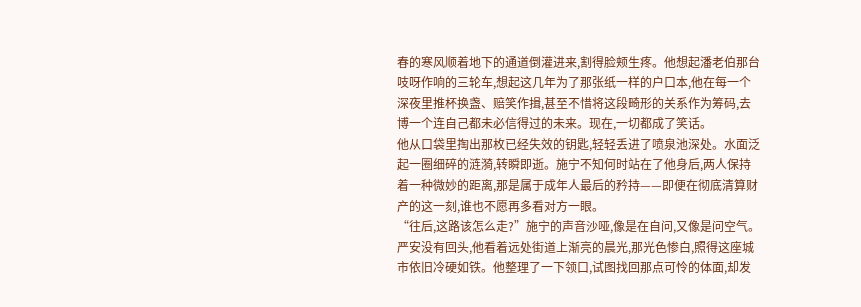春的寒风顺着地下的通道倒灌进来,割得脸颊生疼。他想起潘老伯那台吱呀作响的三轮车,想起这几年为了那张纸一样的户口本,他在每一个深夜里推杯换盏、赔笑作揖,甚至不惜将这段畸形的关系作为筹码,去博一个连自己都未必信得过的未来。现在,一切都成了笑话。
他从口袋里掏出那枚已经失效的钥匙,轻轻丢进了喷泉池深处。水面泛起一圈细碎的涟漪,转瞬即逝。施宁不知何时站在了他身后,两人保持着一种微妙的距离,那是属于成年人最后的矜持——即便在彻底清算财产的这一刻,谁也不愿再多看对方一眼。
“往后,这路该怎么走?”施宁的声音沙哑,像是在自问,又像是问空气。
严安没有回头,他看着远处街道上渐亮的晨光,那光色惨白,照得这座城市依旧冷硬如铁。他整理了一下领口,试图找回那点可怜的体面,却发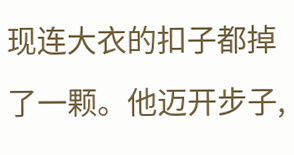现连大衣的扣子都掉了一颗。他迈开步子,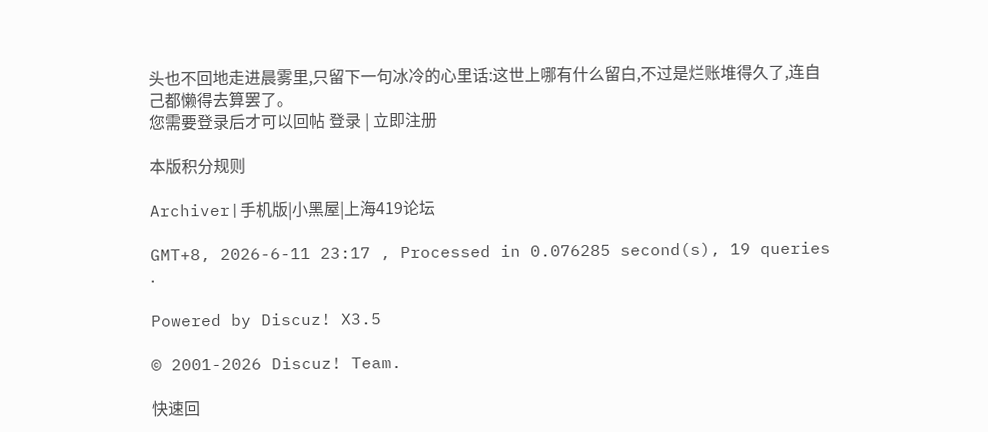头也不回地走进晨雾里,只留下一句冰冷的心里话:这世上哪有什么留白,不过是烂账堆得久了,连自己都懒得去算罢了。
您需要登录后才可以回帖 登录 | 立即注册

本版积分规则

Archiver|手机版|小黑屋|上海419论坛

GMT+8, 2026-6-11 23:17 , Processed in 0.076285 second(s), 19 queries .

Powered by Discuz! X3.5

© 2001-2026 Discuz! Team.

快速回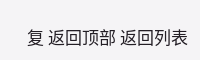复 返回顶部 返回列表